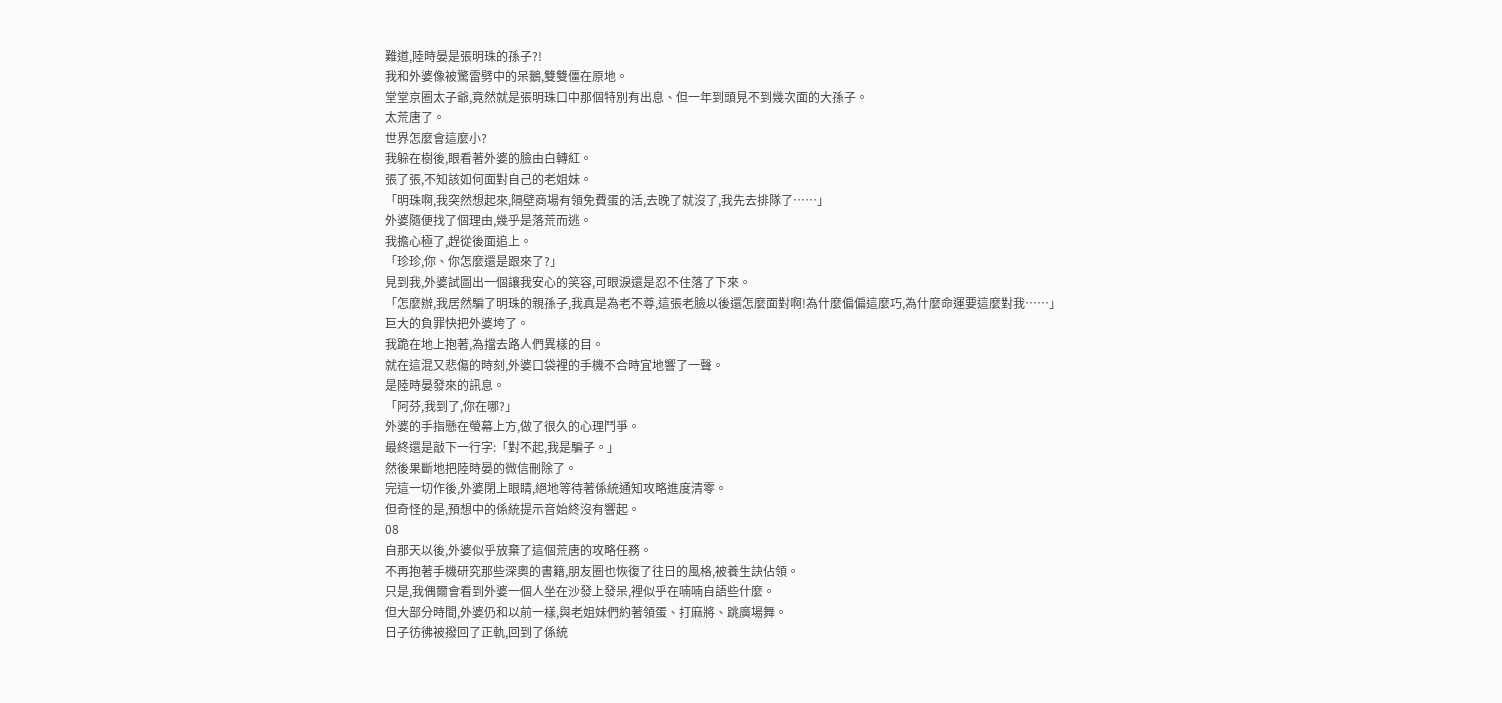難道,陸時晏是張明珠的孫子?!
我和外婆像被驚雷劈中的呆鵝,雙雙僵在原地。
堂堂京圈太子爺,竟然就是張明珠口中那個特別有出息、但一年到頭見不到幾次面的大孫子。
太荒唐了。
世界怎麼會這麼小?
我躲在樹後,眼看著外婆的臉由白轉紅。
張了張,不知該如何面對自己的老姐妹。
「明珠啊,我突然想起來,隔壁商場有領免費蛋的活,去晚了就沒了,我先去排隊了……」
外婆隨便找了個理由,幾乎是落荒而逃。
我擔心極了,趕從後面追上。
「珍珍,你、你怎麼還是跟來了?」
見到我,外婆試圖出一個讓我安心的笑容,可眼淚還是忍不住落了下來。
「怎麼辦,我居然騙了明珠的親孫子,我真是為老不尊,這張老臉以後還怎麼面對啊!為什麼偏偏這麼巧,為什麼命運要這麼對我……」
巨大的負罪快把外婆垮了。
我跪在地上抱著,為擋去路人們異樣的目。
就在這混又悲傷的時刻,外婆口袋裡的手機不合時宜地響了一聲。
是陸時晏發來的訊息。
「阿芬,我到了,你在哪?」
外婆的手指懸在螢幕上方,做了很久的心理鬥爭。
最終還是敲下一行字:「對不起,我是騙子。」
然後果斷地把陸時晏的微信刪除了。
完這一切作後,外婆閉上眼睛,絕地等待著係統通知攻略進度清零。
但奇怪的是,預想中的係統提示音始終沒有響起。
08
自那天以後,外婆似乎放棄了這個荒唐的攻略任務。
不再抱著手機研究那些深奧的書籍,朋友圈也恢復了往日的風格,被養生訣佔領。
只是,我偶爾會看到外婆一個人坐在沙發上發呆,裡似乎在喃喃自語些什麼。
但大部分時間,外婆仍和以前一樣,與老姐妹們約著領蛋、打麻將、跳廣場舞。
日子彷彿被撥回了正軌,回到了係統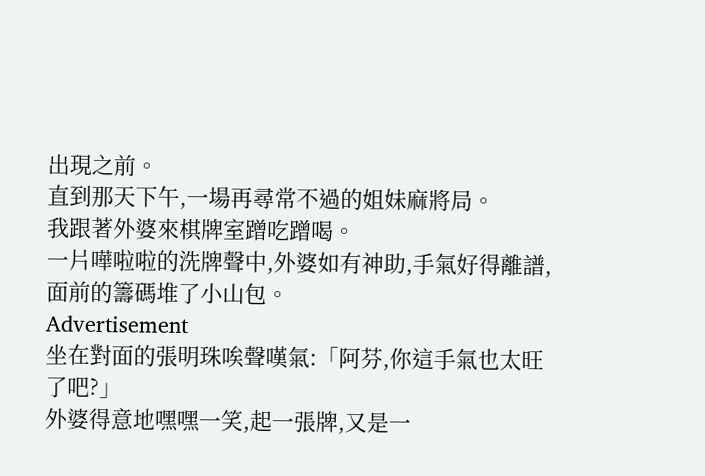出現之前。
直到那天下午,一場再尋常不過的姐妹麻將局。
我跟著外婆來棋牌室蹭吃蹭喝。
一片嘩啦啦的洗牌聲中,外婆如有神助,手氣好得離譜,面前的籌碼堆了小山包。
Advertisement
坐在對面的張明珠唉聲嘆氣:「阿芬,你這手氣也太旺了吧?」
外婆得意地嘿嘿一笑,起一張牌,又是一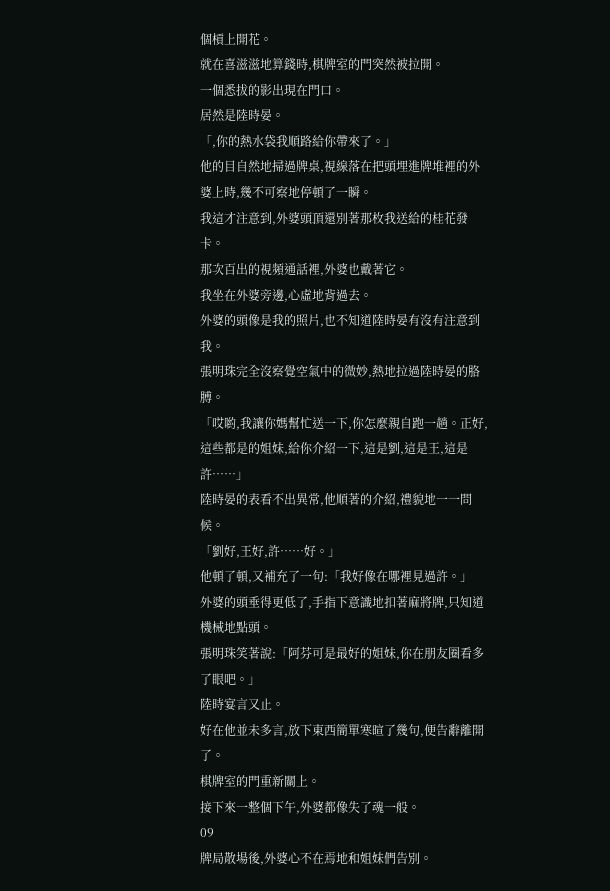個槓上開花。
就在喜滋滋地算錢時,棋牌室的門突然被拉開。
一個悉拔的影出現在門口。
居然是陸時晏。
「,你的熱水袋我順路給你帶來了。」
他的目自然地掃過牌桌,視線落在把頭埋進牌堆裡的外婆上時,幾不可察地停頓了一瞬。
我這才注意到,外婆頭頂還別著那枚我送給的桂花發卡。
那次百出的視頻通話裡,外婆也戴著它。
我坐在外婆旁邊,心虛地背過去。
外婆的頭像是我的照片,也不知道陸時晏有沒有注意到我。
張明珠完全沒察覺空氣中的微妙,熱地拉過陸時晏的胳膊。
「哎喲,我讓你媽幫忙送一下,你怎麼親自跑一趟。正好,這些都是的姐妹,給你介紹一下,這是劉,這是王,這是許……」
陸時晏的表看不出異常,他順著的介紹,禮貌地一一問候。
「劉好,王好,許……好。」
他頓了頓,又補充了一句:「我好像在哪裡見過許。」
外婆的頭垂得更低了,手指下意識地扣著麻將牌,只知道機械地點頭。
張明珠笑著說:「阿芬可是最好的姐妹,你在朋友圈看多了眼吧。」
陸時宴言又止。
好在他並未多言,放下東西簡單寒暄了幾句,便告辭離開了。
棋牌室的門重新關上。
接下來一整個下午,外婆都像失了魂一般。
09
牌局散場後,外婆心不在焉地和姐妹們告別。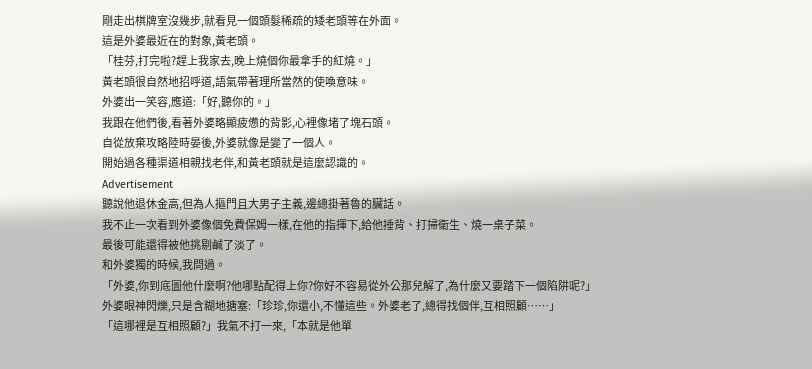剛走出棋牌室沒幾步,就看見一個頭髮稀疏的矮老頭等在外面。
這是外婆最近在的對象,黃老頭。
「桂芬,打完啦?趕上我家去,晚上燒個你最拿手的紅燒。」
黃老頭很自然地招呼道,語氣帶著理所當然的使喚意味。
外婆出一笑容,應道:「好,聽你的。」
我跟在他們後,看著外婆略顯疲憊的背影,心裡像堵了塊石頭。
自從放棄攻略陸時晏後,外婆就像是變了一個人。
開始過各種渠道相親找老伴,和黃老頭就是這麼認識的。
Advertisement
聽說他退休金高,但為人摳門且大男子主義,邊總掛著魯的臟話。
我不止一次看到外婆像個免費保姆一樣,在他的指揮下,給他捶背、打掃衛生、燒一桌子菜。
最後可能還得被他挑剔鹹了淡了。
和外婆獨的時候,我問過。
「外婆,你到底圖他什麼啊?他哪點配得上你?你好不容易從外公那兒解了,為什麼又要踏下一個陷阱呢?」
外婆眼神閃爍,只是含糊地搪塞:「珍珍,你還小,不懂這些。外婆老了,總得找個伴,互相照顧……」
「這哪裡是互相照顧?」我氣不打一來,「本就是他單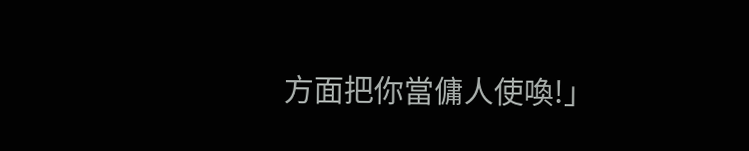方面把你當傭人使喚!」